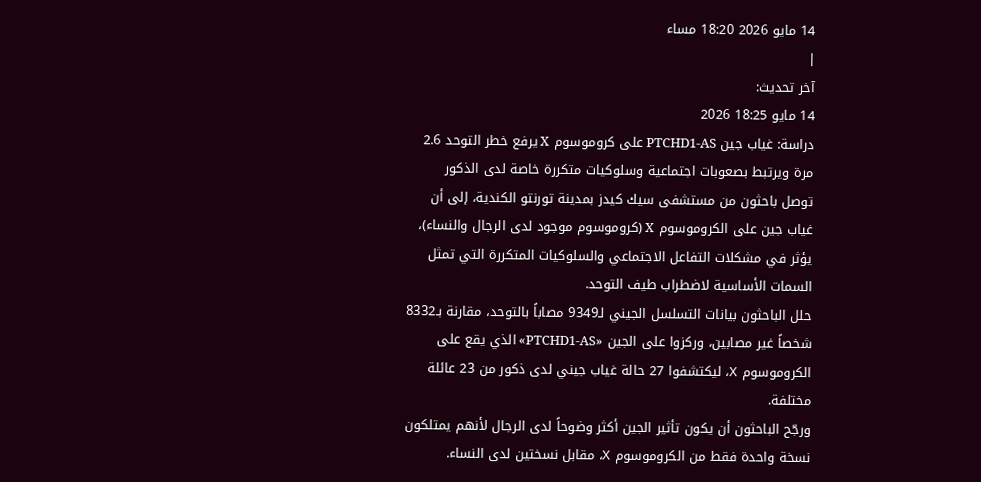14 مايو 2026 18:20 مساء
|
آخر تحديث:
14 مايو 18:25 2026
دراسة: غياب جين PTCHD1-AS على كروموسوم X يرفع خطر التوحد 2.6 مرة ويرتبط بصعوبات اجتماعية وسلوكيات متكررة خاصة لدى الذكور
توصل باحثون من مستشفى سيك كيدز بمدينة تورنتو الكندية، إلى أن غياب جين على الكروموسوم X (كروموسوم موجود لدى الرجال والنساء)، يؤثر في مشكلات التفاعل الاجتماعي والسلوكيات المتكررة التي تمثل السمات الأساسية لاضطراب طيف التوحد.
حلل الباحثون بيانات التسلسل الجيني لـ9349 مصاباً بالتوحد، مقارنة بـ8332 شخصاً غير مصابين، وركزوا على الجين «PTCHD1-AS» الذي يقع على الكروموسوم X، ليكتشفوا 27 حالة غياب جيني لدى ذكور من 23 عائلة مختلفة.
ورجّح الباحثون أن يكون تأثير الجين أكثر وضوحاً لدى الرجال لأنهم يمتلكون نسخة واحدة فقط من الكروموسوم X، مقابل نسختين لدى النساء.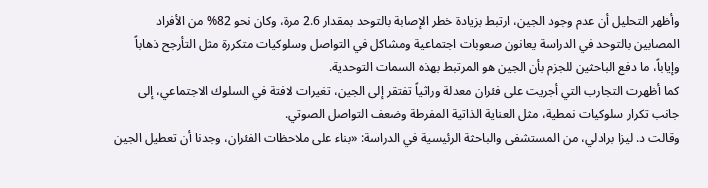وأظهر التحليل أن عدم وجود الجين، ارتبط بزيادة خطر الإصابة بالتوحد بمقدار 2.6 مرة، وكان نحو 82% من الأفراد المصابين بالتوحد في الدراسة يعانون صعوبات اجتماعية ومشاكل في التواصل وسلوكيات متكررة مثل التأرجح ذهاباً وإياباً، ما دفع الباحثين للجزم بأن الجين هو المرتبط بهذه السمات التوحدية.
كما أظهرت التجارب التي أجريت على فئران معدلة وراثياً تفتقر إلى الجين، تغيرات لافتة في السلوك الاجتماعي، إلى جانب تكرار سلوكيات نمطية، مثل العناية الذاتية المفرطة وضعف التواصل الصوتي.
وقالت د. ليزا برادلي، من المستشفى والباحثة الرئيسية في الدراسة: «بناء على ملاحظات الفئران، وجدنا أن تعطيل الجين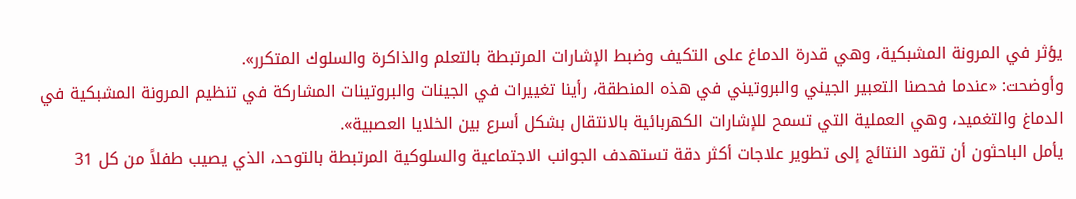يؤثر في المرونة المشبكية، وهي قدرة الدماغ على التكيف وضبط الإشارات المرتبطة بالتعلم والذاكرة والسلوك المتكرر».
وأوضحت: «عندما فحصنا التعبير الجيني والبروتيني في هذه المنطقة، رأينا تغييرات في الجينات والبروتينات المشاركة في تنظيم المرونة المشبكية في الدماغ والتغميد، وهي العملية التي تسمح للإشارات الكهربائية بالانتقال بشكل أسرع بين الخلايا العصبية».
يأمل الباحثون أن تقود النتائج إلى تطوير علاجات أكثر دقة تستهدف الجوانب الاجتماعية والسلوكية المرتبطة بالتوحد، الذي يصيب طفلاً من كل 31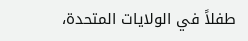طفلاً في الولايات المتحدة،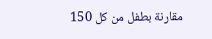مقارنة بطفل من كل 150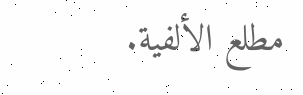مطلع الألفية.